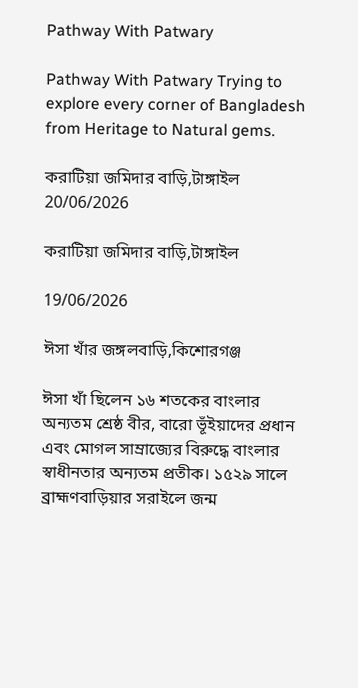Pathway With Patwary

Pathway With Patwary Trying to explore every corner of Bangladesh from Heritage to Natural gems.

করাটিয়া জমিদার বাড়ি,টাঙ্গাইল
20/06/2026

করাটিয়া জমিদার বাড়ি,টাঙ্গাইল

19/06/2026

ঈসা খাঁর জঙ্গলবাড়ি,কিশোরগঞ্জ

ঈসা খাঁ ছিলেন ১৬ শতকের বাংলার অন্যতম শ্রেষ্ঠ বীর, বারো ভূঁইয়াদের প্রধান এবং মোগল সাম্রাজ্যের বিরুদ্ধে বাংলার স্বাধীনতার অন্যতম প্রতীক। ১৫২৯ সালে ব্রাহ্মণবাড়িয়ার সরাইলে জন্ম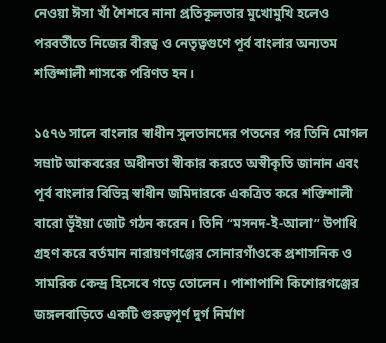নেওয়া ঈসা খাঁ শৈশবে নানা প্রতিকূলতার মুখোমুখি হলেও পরবর্তীতে নিজের বীরত্ব ও নেতৃত্বগুণে পূর্ব বাংলার অন্যতম শক্তিশালী শাসকে পরিণত হন।

১৫৭৬ সালে বাংলার স্বাধীন সুলতানদের পতনের পর তিনি মোগল সম্রাট আকবরের অধীনতা স্বীকার করতে অস্বীকৃতি জানান এবং পূর্ব বাংলার বিভিন্ন স্বাধীন জমিদারকে একত্রিত করে শক্তিশালী বারো ভূঁইয়া জোট গঠন করেন। তিনি “মসনদ-ই-আলা” উপাধি গ্রহণ করে বর্তমান নারায়ণগঞ্জের সোনারগাঁওকে প্রশাসনিক ও সামরিক কেন্দ্র হিসেবে গড়ে তোলেন। পাশাপাশি কিশোরগঞ্জের জঙ্গলবাড়িতে একটি গুরুত্বপূর্ণ দুর্গ নির্মাণ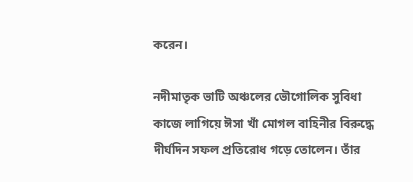করেন।

নদীমাতৃক ভাটি অঞ্চলের ভৌগোলিক সুবিধা কাজে লাগিয়ে ঈসা খাঁ মোগল বাহিনীর বিরুদ্ধে দীর্ঘদিন সফল প্রতিরোধ গড়ে তোলেন। তাঁর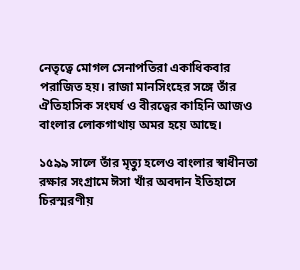নেতৃত্বে মোগল সেনাপতিরা একাধিকবার পরাজিত হয়। রাজা মানসিংহের সঙ্গে তাঁর ঐতিহাসিক সংঘর্ষ ও বীরত্বের কাহিনি আজও বাংলার লোকগাথায় অমর হয়ে আছে।

১৫৯৯ সালে তাঁর মৃত্যু হলেও বাংলার স্বাধীনতা রক্ষার সংগ্রামে ঈসা খাঁর অবদান ইতিহাসে চিরস্মরণীয়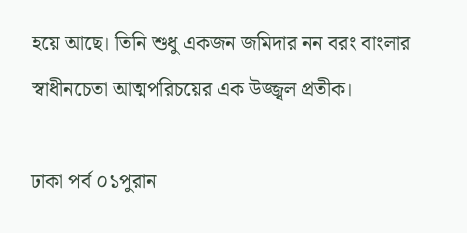হয়ে আছে। তিনি শুধু একজন জমিদার নন বরং বাংলার স্বাধীনচেতা আত্মপরিচয়ের এক উজ্জ্বল প্রতীক।

ঢাকা পর্ব ০১পুরান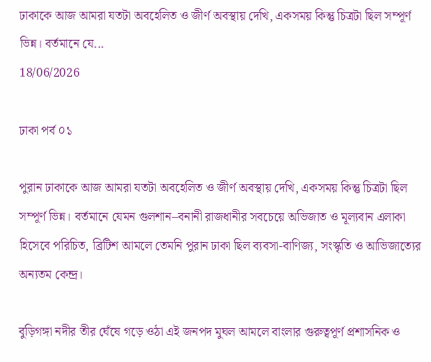ঢাকাকে আজ আমরা যতটা অবহেলিত ও জীর্ণ অবস্থায় দেখি, একসময় কিন্তু চিত্রটা ছিল সম্পূর্ণ ভিন্ন। বর্তমানে যে...
18/06/2026

ঢাকা পর্ব ০১

পুরান ঢাকাকে আজ আমরা যতটা অবহেলিত ও জীর্ণ অবস্থায় দেখি, একসময় কিন্তু চিত্রটা ছিল সম্পূর্ণ ভিন্ন। বর্তমানে যেমন গুলশান–বনানী রাজধানীর সবচেয়ে অভিজাত ও মূল্যবান এলাকা হিসেবে পরিচিত, ব্রিটিশ আমলে তেমনি পুরান ঢাকা ছিল ব্যবসা-বাণিজ্য, সংস্কৃতি ও আভিজাত্যের অন্যতম কেন্দ্র।

বুড়িগঙ্গা নদীর তীর ঘেঁষে গড়ে ওঠা এই জনপদ মুঘল আমলে বাংলার গুরুত্বপূর্ণ প্রশাসনিক ও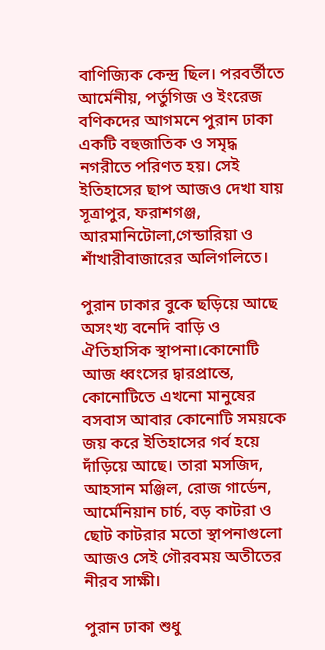বাণিজ্যিক কেন্দ্র ছিল। পরবর্তীতে আর্মেনীয়, পর্তুগিজ ও ইংরেজ বণিকদের আগমনে পুরান ঢাকা একটি বহুজাতিক ও সমৃদ্ধ নগরীতে পরিণত হয়। সেই ইতিহাসের ছাপ আজও দেখা যায় সূত্রাপুর, ফরাশগঞ্জ, আরমানিটোলা,গেন্ডারিয়া ও শাঁখারীবাজারের অলিগলিতে।

পুরান ঢাকার বুকে ছড়িয়ে আছে অসংখ্য বনেদি বাড়ি ও ঐতিহাসিক স্থাপনা।কোনোটি আজ ধ্বংসের দ্বারপ্রান্তে, কোনোটিতে এখনো মানুষের বসবাস আবার কোনোটি সময়কে জয় করে ইতিহাসের গর্ব হয়ে দাঁড়িয়ে আছে। তারা মসজিদ, আহসান মঞ্জিল, রোজ গার্ডেন, আর্মেনিয়ান চার্চ, বড় কাটরা ও ছোট কাটরার মতো স্থাপনাগুলো আজও সেই গৌরবময় অতীতের নীরব সাক্ষী।

পুরান ঢাকা শুধু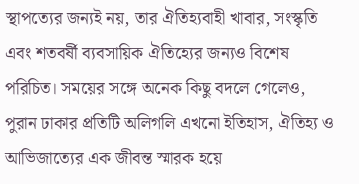স্থাপত্যের জন্যই নয়, তার ঐতিহ্যবাহী খাবার, সংস্কৃতি এবং শতবর্ষী ব্যবসায়িক ঐতিহ্যের জন্যও বিশেষ পরিচিত। সময়ের সঙ্গে অনেক কিছু বদলে গেলেও, পুরান ঢাকার প্রতিটি অলিগলি এখনো ইতিহাস, ঐতিহ্য ও আভিজাত্যের এক জীবন্ত স্মারক হয়ে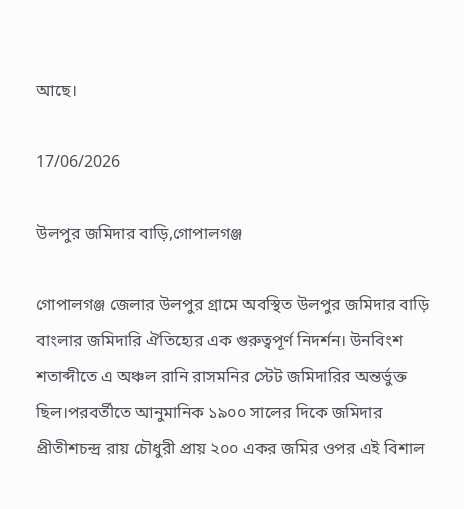আছে।

17/06/2026

উলপুর জমিদার বাড়ি,গোপালগঞ্জ

গোপালগঞ্জ জেলার উলপুর গ্রামে অবস্থিত উলপুর জমিদার বাড়ি বাংলার জমিদারি ঐতিহ্যের এক গুরুত্বপূর্ণ নিদর্শন। উনবিংশ শতাব্দীতে এ অঞ্চল রানি রাসমনির স্টেট জমিদারির অন্তর্ভুক্ত ছিল।পরবর্তীতে আনুমানিক ১৯০০ সালের দিকে জমিদার প্রীতীশচন্দ্র রায় চৌধুরী প্রায় ২০০ একর জমির ওপর এই বিশাল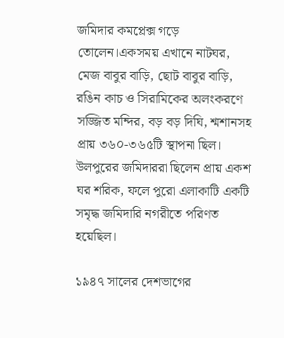জমিদার কমপ্লেক্স গড়ে তোলেন।একসময় এখানে নাটঘর, মেজ বাবুর বাড়ি, ছোট বাবুর বাড়ি, রঙিন কাচ ও সিরামিকের অলংকরণে সজ্জিত মন্দির, বড় বড় দিঘি, শ্মশানসহ প্রায় ৩৬০-৩৬৫টি স্থাপনা ছিল। উলপুরের জমিদাররা ছিলেন প্রায় একশ ঘর শরিক, ফলে পুরো এলাকাটি একটি সমৃদ্ধ জমিদারি নগরীতে পরিণত হয়েছিল।

১৯৪৭ সালের দেশভাগের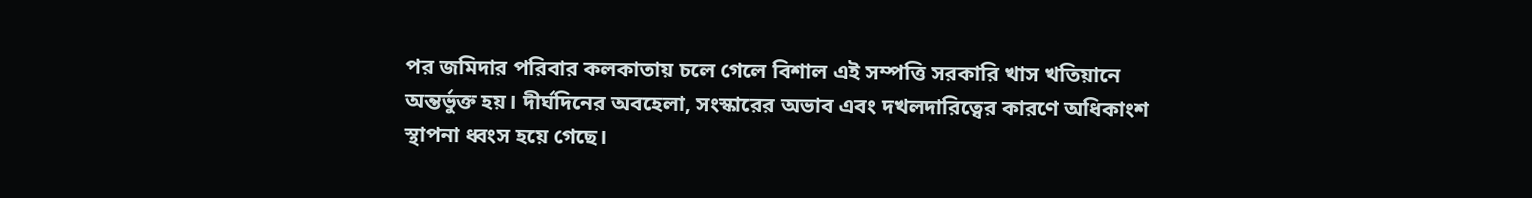পর জমিদার পরিবার কলকাতায় চলে গেলে বিশাল এই সম্পত্তি সরকারি খাস খতিয়ানে অন্তর্ভুক্ত হয়। দীর্ঘদিনের অবহেলা, সংস্কারের অভাব এবং দখলদারিত্বের কারণে অধিকাংশ স্থাপনা ধ্বংস হয়ে গেছে।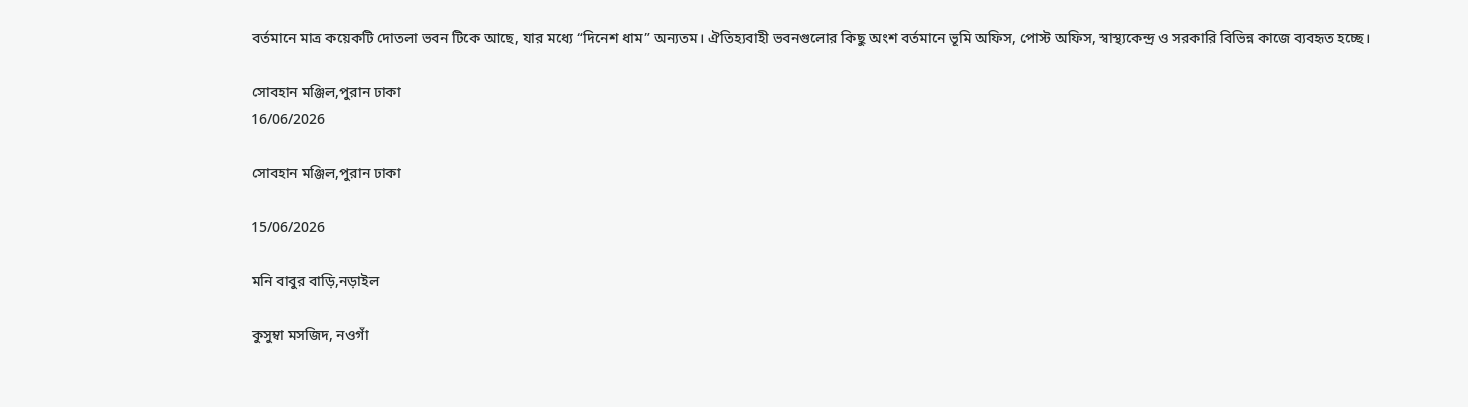বর্তমানে মাত্র কয়েকটি দোতলা ভবন টিকে আছে, যার মধ্যে “দিনেশ ধাম” অন্যতম। ঐতিহ্যবাহী ভবনগুলোর কিছু অংশ বর্তমানে ভূমি অফিস, পোস্ট অফিস, স্বাস্থ্যকেন্দ্র ও সরকারি বিভিন্ন কাজে ব্যবহৃত হচ্ছে।

সোবহান মঞ্জিল,পুরান ঢাকা
16/06/2026

সোবহান মঞ্জিল,পুরান ঢাকা

15/06/2026

মনি বাবুর বাড়ি,নড়াইল

কুসুম্বা মসজিদ, নওগাঁ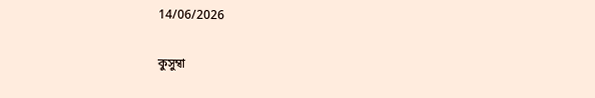14/06/2026

কুসুম্বা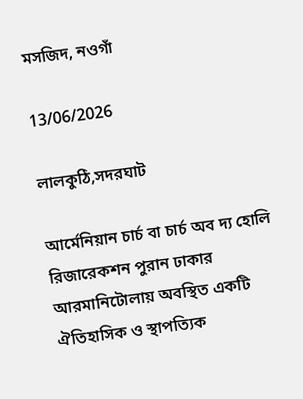মসজিদ, নওগাঁ

13/06/2026

লালকুঠি,সদরঘাট

আর্মেনিয়ান চার্চ বা চার্চ অব দ্য হোলি রিজারেকশন পুরান ঢাকার আরমানিটোলায় অবস্থিত একটি ঐতিহাসিক ও স্থাপত্যিক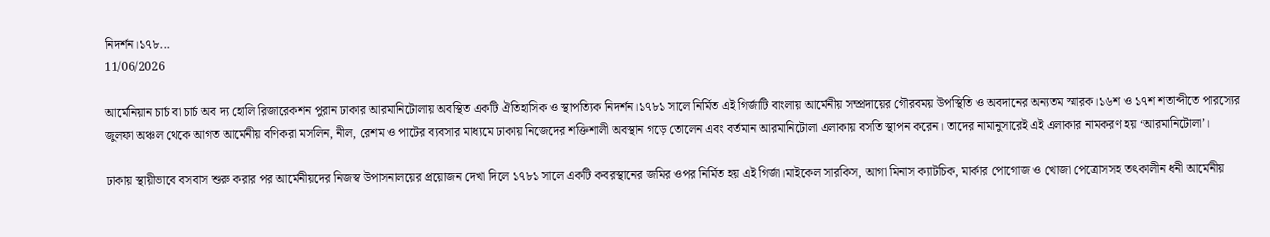নিদর্শন।১৭৮...
11/06/2026

আর্মেনিয়ান চার্চ বা চার্চ অব দ্য হোলি রিজারেকশন পুরান ঢাকার আরমানিটোলায় অবস্থিত একটি ঐতিহাসিক ও স্থাপত্যিক নিদর্শন।১৭৮১ সালে নির্মিত এই গির্জাটি বাংলায় আর্মেনীয় সম্প্রদায়ের গৌরবময় উপস্থিতি ও অবদানের অন্যতম স্মারক।১৬শ ও ১৭শ শতাব্দীতে পারস্যের জুলফা অঞ্চল থেকে আগত আর্মেনীয় বণিকরা মসলিন, নীল, রেশম ও পাটের ব্যবসার মাধ্যমে ঢাকায় নিজেদের শক্তিশালী অবস্থান গড়ে তোলেন এবং বর্তমান আরমানিটোলা এলাকায় বসতি স্থাপন করেন। তাদের নামানুসারেই এই এলাকার নামকরণ হয় ‘আরমানিটোলা’।

ঢাকায় স্থায়ীভাবে বসবাস শুরু করার পর আর্মেনীয়দের নিজস্ব উপাসনালয়ের প্রয়োজন দেখা দিলে ১৭৮১ সালে একটি কবরস্থানের জমির ওপর নির্মিত হয় এই গির্জা।মাইকেল সারকিস, আগা মিনাস ক্যাটচিক, মার্কার পোগোজ ও খোজা পেত্রোসসহ তৎকালীন ধনী আর্মেনীয়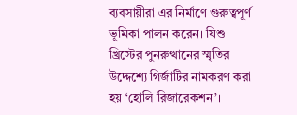ব্যবসায়ীরা এর নির্মাণে গুরুত্বপূর্ণ ভূমিকা পালন করেন। যিশু খ্রিস্টের পুনরুত্থানের স্মৃতির উদ্দেশ্যে গির্জাটির নামকরণ করা হয় ‘হোলি রিজারেকশন’।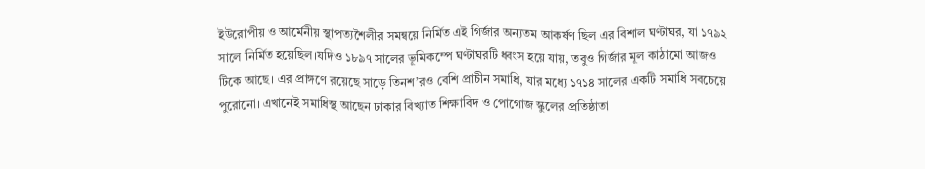ইউরোপীয় ও আর্মেনীয় স্থাপত্যশৈলীর সমন্বয়ে নির্মিত এই গির্জার অন্যতম আকর্ষণ ছিল এর বিশাল ঘণ্টাঘর, যা ১৭৯২ সালে নির্মিত হয়েছিল।যদিও ১৮৯৭ সালের ভূমিকম্পে ঘণ্টাঘরটি ধ্বংস হয়ে যায়, তবুও গির্জার মূল কাঠামো আজও টিকে আছে। এর প্রাঙ্গণে রয়েছে সাড়ে তিনশ’রও বেশি প্রাচীন সমাধি, যার মধ্যে ১৭১৪ সালের একটি সমাধি সবচেয়ে পুরোনো। এখানেই সমাধিস্থ আছেন ঢাকার বিখ্যাত শিক্ষাবিদ ও পোগোজ স্কুলের প্রতিষ্ঠাতা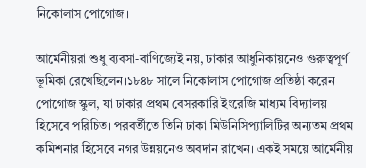নিকোলাস পোগোজ।

আর্মেনীয়রা শুধু ব্যবসা-বাণিজ্যেই নয়, ঢাকার আধুনিকায়নেও গুরুত্বপূর্ণ ভূমিকা রেখেছিলেন।১৮৪৮ সালে নিকোলাস পোগোজ প্রতিষ্ঠা করেন পোগোজ স্কুল, যা ঢাকার প্রথম বেসরকারি ইংরেজি মাধ্যম বিদ্যালয় হিসেবে পরিচিত। পরবর্তীতে তিনি ঢাকা মিউনিসিপ্যালিটির অন্যতম প্রথম কমিশনার হিসেবে নগর উন্নয়নেও অবদান রাখেন। একই সময়ে আর্মেনীয়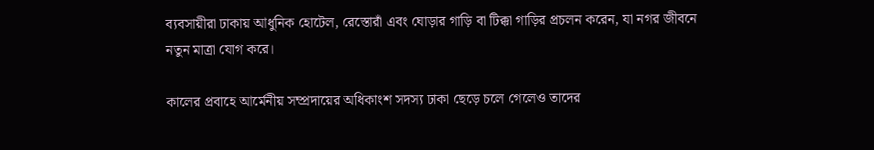ব্যবসায়ীরা ঢাকায় আধুনিক হোটেল, রেস্তোরাঁ এবং ঘোড়ার গাড়ি বা টিক্কা গাড়ির প্রচলন করেন, যা নগর জীবনে নতুন মাত্রা যোগ করে।

কালের প্রবাহে আর্মেনীয় সম্প্রদায়ের অধিকাংশ সদস্য ঢাকা ছেড়ে চলে গেলেও তাদের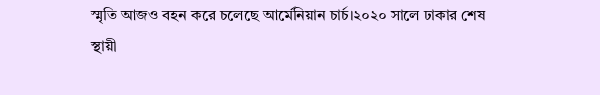স্মৃতি আজও বহন করে চলেছে আর্মেনিয়ান চার্চ।২০২০ সালে ঢাকার শেষ স্থায়ী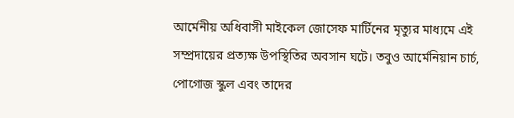আর্মেনীয় অধিবাসী মাইকেল জোসেফ মার্টিনের মৃত্যুর মাধ্যমে এই সম্প্রদায়ের প্রত্যক্ষ উপস্থিতির অবসান ঘটে। তবুও আর্মেনিয়ান চার্চ, পোগোজ স্কুল এবং তাদের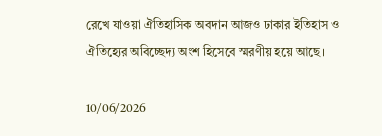রেখে যাওয়া ঐতিহাসিক অবদান আজও ঢাকার ইতিহাস ও ঐতিহ্যের অবিচ্ছেদ্য অংশ হিসেবে স্মরণীয় হয়ে আছে।

10/06/2026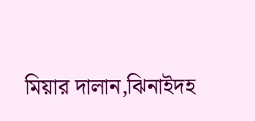মিয়ার দালান,ঝিনাইদহ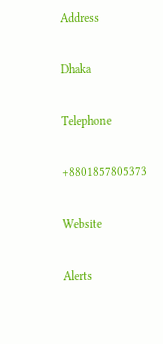Address

Dhaka

Telephone

+8801857805373

Website

Alerts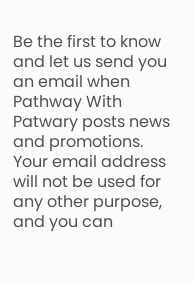Be the first to know and let us send you an email when Pathway With Patwary posts news and promotions. Your email address will not be used for any other purpose, and you can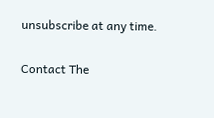unsubscribe at any time.

Contact The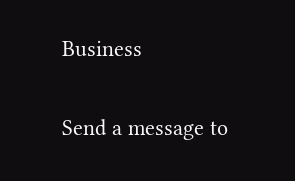Business

Send a message to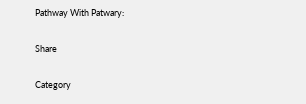Pathway With Patwary:

Share

Category